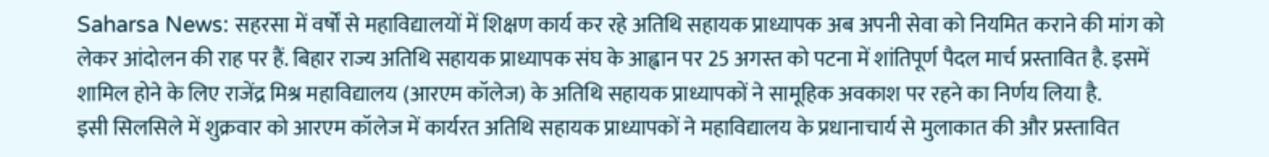Saharsa News: सहरसा में वर्षों से महाविद्यालयों में शिक्षण कार्य कर रहे अतिथि सहायक प्राध्यापक अब अपनी सेवा को नियमित कराने की मांग को लेकर आंदोलन की राह पर हैं. बिहार राज्य अतिथि सहायक प्राध्यापक संघ के आह्वान पर 25 अगस्त को पटना में शांतिपूर्ण पैदल मार्च प्रस्तावित है. इसमें शामिल होने के लिए राजेंद्र मिश्र महाविद्यालय (आरएम कॉलेज) के अतिथि सहायक प्राध्यापकों ने सामूहिक अवकाश पर रहने का निर्णय लिया है.
इसी सिलसिले में शुक्रवार को आरएम कॉलेज में कार्यरत अतिथि सहायक प्राध्यापकों ने महाविद्यालय के प्रधानाचार्य से मुलाकात की और प्रस्तावित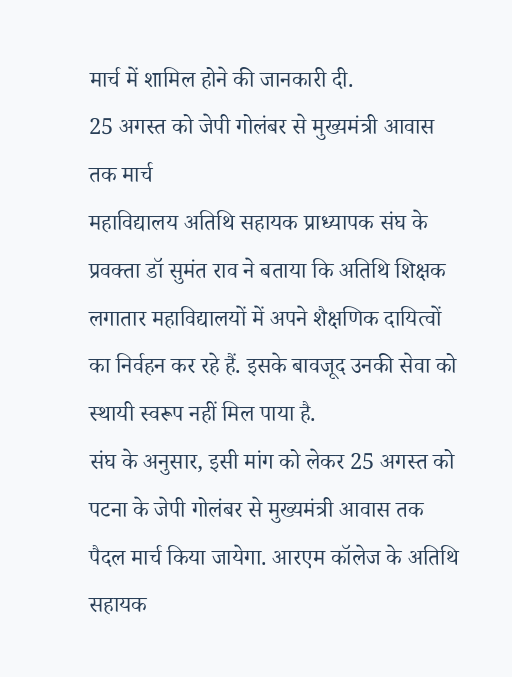मार्च में शामिल होने की जानकारी दी.
25 अगस्त को जेपी गोलंबर से मुख्यमंत्री आवास तक मार्च
महाविद्यालय अतिथि सहायक प्राध्यापक संघ के प्रवक्ता डॉ सुमंत राव ने बताया कि अतिथि शिक्षक लगातार महाविद्यालयों में अपने शैक्षणिक दायित्वों का निर्वहन कर रहे हैं. इसके बावजूद उनकी सेवा को स्थायी स्वरूप नहीं मिल पाया है.
संघ के अनुसार, इसी मांग को लेकर 25 अगस्त को पटना के जेपी गोलंबर से मुख्यमंत्री आवास तक पैदल मार्च किया जायेगा. आरएम कॉलेज के अतिथि सहायक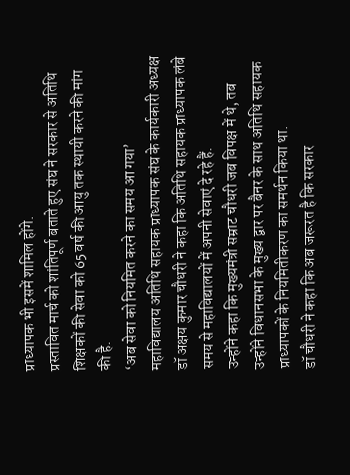प्राध्यापक भी इसमें शामिल होंगे.
प्रस्तावित मार्च को शांतिपूर्ण बताते हुए संघ ने सरकार से अतिथि शिक्षकों की सेवा को 65 वर्ष की आयु तक स्थायी करने की मांग की है.
‘अब सेवा को नियमित करने का समय आ गया’
महाविद्यालय अतिथि सहायक प्राध्यापक संघ के कार्यकारी अध्यक्ष डॉ अक्षय कुमार चौधरी ने कहा कि अतिथि सहायक प्राध्यापक लंबे समय से महाविद्यालयों में अपनी सेवाएं दे रहे हैं.
उन्होंने कहा कि मुख्यमंत्री सम्राट चौधरी जब विपक्ष में थे, तब उन्होंने विधानसभा के मुख्य द्वार पर बैनर के साथ अतिथि सहायक प्राध्यापकों के नियमितीकरण का समर्थन किया था.
डॉ चौधरी ने कहा कि अब जरूरत है कि सरकार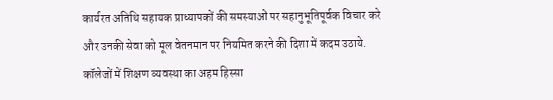कार्यरत अतिथि सहायक प्राध्यापकों की समस्याओं पर सहानुभूतिपूर्वक विचार करे और उनकी सेवा को मूल वेतनमान पर नियमित करने की दिशा में कदम उठाये.
कॉलेजों में शिक्षण व्यवस्था का अहम हिस्सा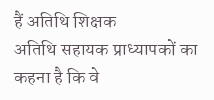हैं अतिथि शिक्षक
अतिथि सहायक प्राध्यापकों का कहना है कि वे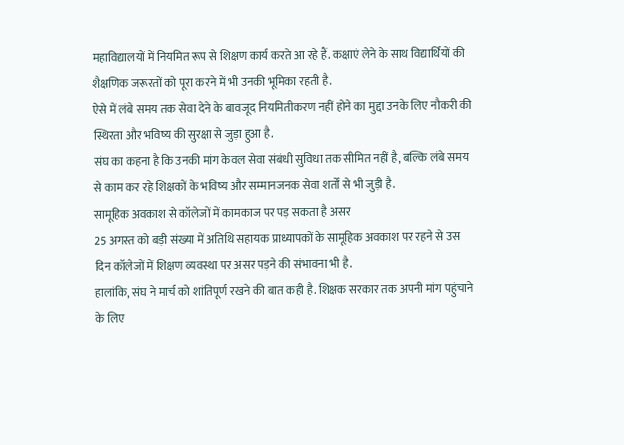महाविद्यालयों में नियमित रूप से शिक्षण कार्य करते आ रहे हैं. कक्षाएं लेने के साथ विद्यार्थियों की शैक्षणिक जरूरतों को पूरा करने में भी उनकी भूमिका रहती है.
ऐसे में लंबे समय तक सेवा देने के बावजूद नियमितीकरण नहीं होने का मुद्दा उनके लिए नौकरी की स्थिरता और भविष्य की सुरक्षा से जुड़ा हुआ है.
संघ का कहना है कि उनकी मांग केवल सेवा संबंधी सुविधा तक सीमित नहीं है, बल्कि लंबे समय से काम कर रहे शिक्षकों के भविष्य और सम्मानजनक सेवा शर्तों से भी जुड़ी है.
सामूहिक अवकाश से कॉलेजों में कामकाज पर पड़ सकता है असर
25 अगस्त को बड़ी संख्या में अतिथि सहायक प्राध्यापकों के सामूहिक अवकाश पर रहने से उस दिन कॉलेजों में शिक्षण व्यवस्था पर असर पड़ने की संभावना भी है.
हालांकि, संघ ने मार्च को शांतिपूर्ण रखने की बात कही है. शिक्षक सरकार तक अपनी मांग पहुंचाने के लिए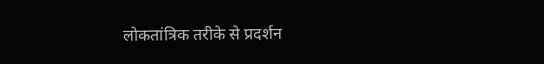लोकतांत्रिक तरीके से प्रदर्शन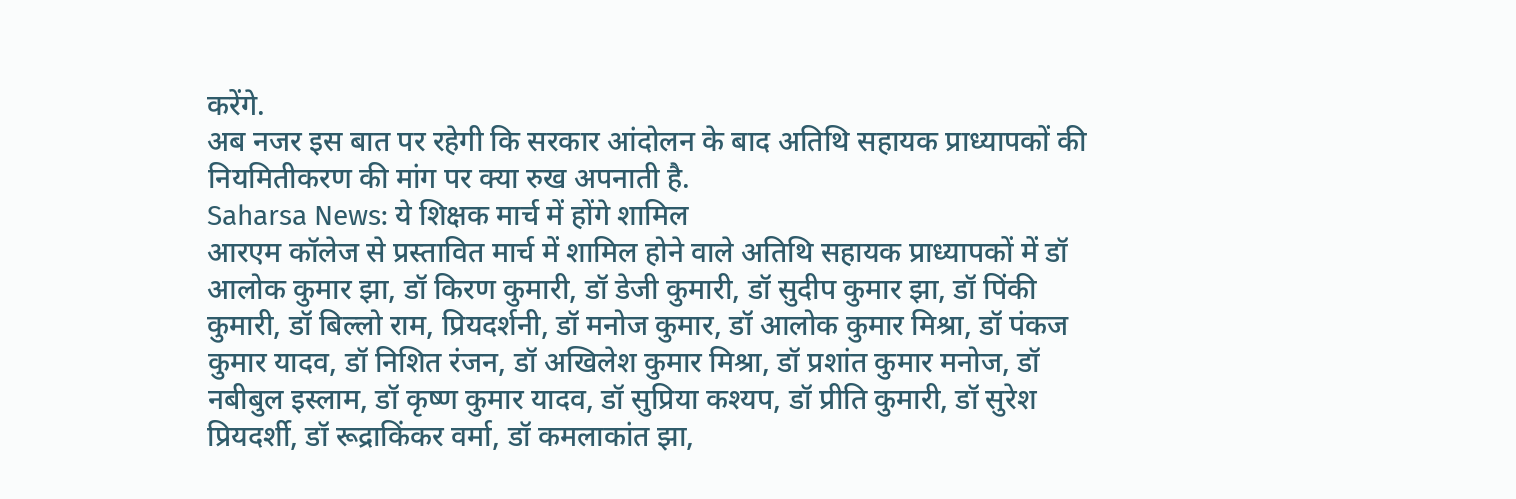करेंगे.
अब नजर इस बात पर रहेगी कि सरकार आंदोलन के बाद अतिथि सहायक प्राध्यापकों की नियमितीकरण की मांग पर क्या रुख अपनाती है.
Saharsa News: ये शिक्षक मार्च में होंगे शामिल
आरएम कॉलेज से प्रस्तावित मार्च में शामिल होने वाले अतिथि सहायक प्राध्यापकों में डॉ आलोक कुमार झा, डॉ किरण कुमारी, डॉ डेजी कुमारी, डॉ सुदीप कुमार झा, डॉ पिंकी कुमारी, डॉ बिल्लो राम, प्रियदर्शनी, डॉ मनोज कुमार, डॉ आलोक कुमार मिश्रा, डॉ पंकज कुमार यादव, डॉ निशित रंजन, डॉ अखिलेश कुमार मिश्रा, डॉ प्रशांत कुमार मनोज, डॉ नबीबुल इस्लाम, डॉ कृष्ण कुमार यादव, डॉ सुप्रिया कश्यप, डॉ प्रीति कुमारी, डॉ सुरेश प्रियदर्शी, डॉ रूद्राकिंकर वर्मा, डॉ कमलाकांत झा,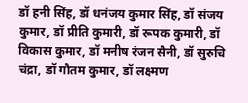डॉ हनी सिंह, डॉ धनंजय कुमार सिंह, डॉ संजय कुमार, डॉ प्रीति कुमारी, डॉ रूपक कुमारी, डॉ विकास कुमार, डॉ मनीष रंजन सैनी, डॉ सुरुचि चंद्रा, डॉ गौतम कुमार, डॉ लक्ष्मण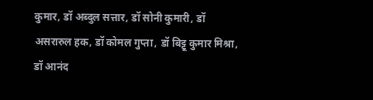कुमार, डॉ अब्दुल सत्तार, डॉ सोनी कुमारी, डॉ असरारुल हक, डॉ कोमल गुप्ता, डॉ बिट्टू कुमार मिश्रा, डॉ आनंद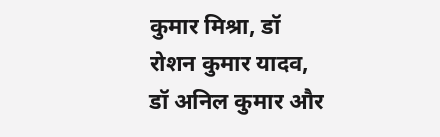कुमार मिश्रा, डॉ रोशन कुमार यादव, डॉ अनिल कुमार और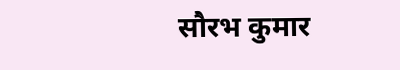सौरभ कुमार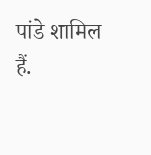पांडे शामिल हैं.